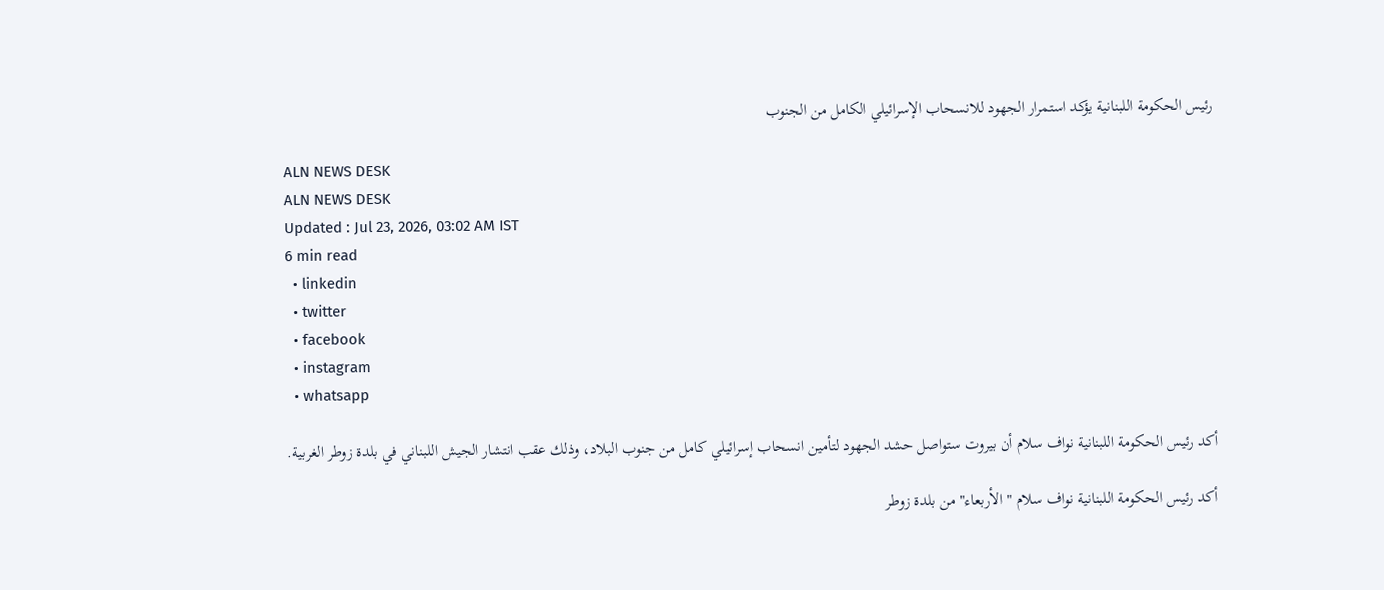رئيس الحكومة اللبنانية يؤكد استمرار الجهود للانسحاب الإسرائيلي الكامل من الجنوب

ALN NEWS DESK
ALN NEWS DESK
Updated : Jul 23, 2026, 03:02 AM IST
6 min read
  • linkedin
  • twitter
  • facebook
  • instagram
  • whatsapp

أكد رئيس الحكومة اللبنانية نواف سلام أن بيروت ستواصل حشد الجهود لتأمين انسحاب إسرائيلي كامل من جنوب البلاد، وذلك عقب انتشار الجيش اللبناني في بلدة زوطر الغربية.

أكد رئيس الحكومة اللبنانية نواف سلام "الأربعاء" من بلدة زوطر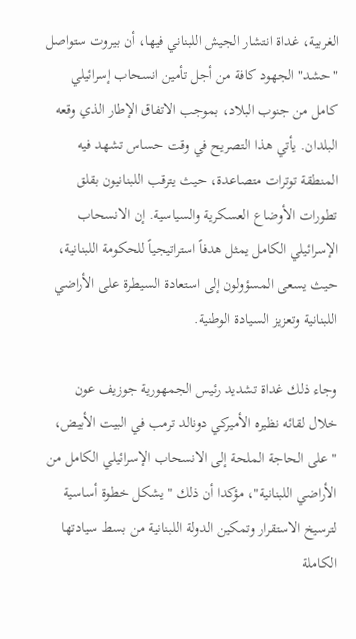الغربية، غداة انتشار الجيش اللبناني فيها، أن بيروت ستواصل "حشد" الجهود كافة من أجل تأمين انسحاب إسرائيلي كامل من جنوب البلاد، بموجب الاتفاق الإطار الذي وقعه البلدان. يأتي هذا التصريح في وقت حساس تشهد فيه المنطقة توترات متصاعدة، حيث يترقب اللبنانيون بقلق تطورات الأوضاع العسكرية والسياسية. إن الانسحاب الإسرائيلي الكامل يمثل هدفاً استراتيجياً للحكومة اللبنانية، حيث يسعى المسؤولون إلى استعادة السيطرة على الأراضي اللبنانية وتعزيز السيادة الوطنية.

وجاء ذلك غداة تشديد رئيس الجمهورية جوزيف عون خلال لقائه نظيره الأميركي دونالد ترمب في البيت الأبيض، "على الحاجة الملحة إلى الانسحاب الإسرائيلي الكامل من الأراضي اللبنانية"، مؤكدا أن ذلك "يشكل خطوة أساسية لترسيخ الاستقرار وتمكين الدولة اللبنانية من بسط سيادتها الكاملة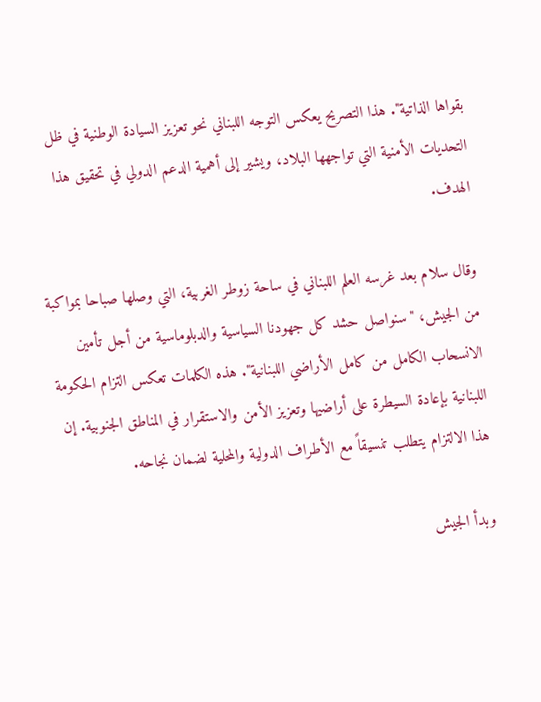بقواها الذاتية". هذا التصريح يعكس التوجه اللبناني نحو تعزيز السيادة الوطنية في ظل التحديات الأمنية التي تواجهها البلاد، ويشير إلى أهمية الدعم الدولي في تحقيق هذا الهدف.

وقال سلام بعد غرسه العلم اللبناني في ساحة زوطر الغربية، التي وصلها صباحا بمواكبة من الجيش، "سنواصل حشد كل جهودنا السياسية والدبلوماسية من أجل تأمين الانسحاب الكامل من كامل الأراضي اللبنانية". هذه الكلمات تعكس التزام الحكومة اللبنانية بإعادة السيطرة على أراضيها وتعزيز الأمن والاستقرار في المناطق الجنوبية. إن هذا الالتزام يتطلب تنسيقاً مع الأطراف الدولية والمحلية لضمان نجاحه.

وبدأ الجيش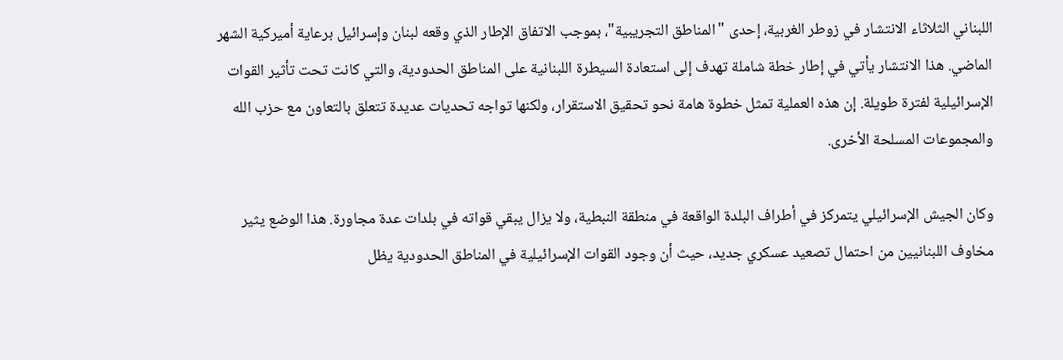اللبناني الثلاثاء الانتشار في زوطر الغربية، إحدى "المناطق التجريبية"، بموجب الاتفاق الإطار الذي وقعه لبنان وإسرائيل برعاية أميركية الشهر الماضي. هذا الانتشار يأتي في إطار خطة شاملة تهدف إلى استعادة السيطرة اللبنانية على المناطق الحدودية، والتي كانت تحت تأثير القوات الإسرائيلية لفترة طويلة. إن هذه العملية تمثل خطوة هامة نحو تحقيق الاستقرار، ولكنها تواجه تحديات عديدة تتعلق بالتعاون مع حزب الله والمجموعات المسلحة الأخرى.

وكان الجيش الإسرائيلي يتمركز في أطراف البلدة الواقعة في منطقة النبطية، ولا يزال يبقي قواته في بلدات عدة مجاورة. هذا الوضع يثير مخاوف اللبنانيين من احتمال تصعيد عسكري جديد، حيث أن وجود القوات الإسرائيلية في المناطق الحدودية يظل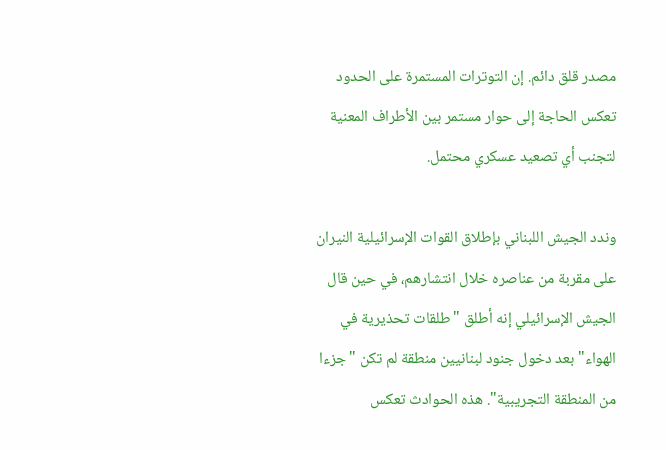مصدر قلق دائم. إن التوترات المستمرة على الحدود تعكس الحاجة إلى حوار مستمر بين الأطراف المعنية لتجنب أي تصعيد عسكري محتمل.

وندد الجيش اللبناني بإطلاق القوات الإسرائيلية النيران على مقربة من عناصره خلال انتشارهم، في حين قال الجيش الإسرائيلي إنه أطلق "طلقات تحذيرية في الهواء" بعد دخول جنود لبنانيين منطقة لم تكن "جزءا من المنطقة التجريبية". هذه الحوادث تعكس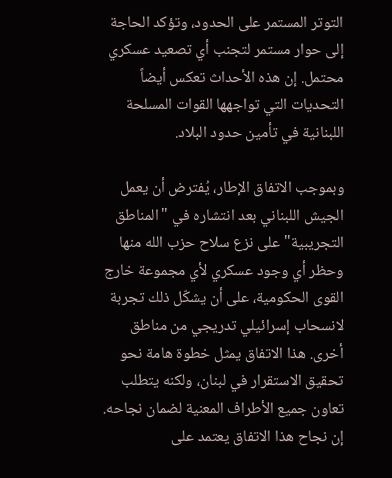التوتر المستمر على الحدود، وتؤكد الحاجة إلى حوار مستمر لتجنب أي تصعيد عسكري محتمل. إن هذه الأحداث تعكس أيضاً التحديات التي تواجهها القوات المسلحة اللبنانية في تأمين حدود البلاد.

وبموجب الاتفاق الإطار، يُفترض أن يعمل الجيش اللبناني بعد انتشاره في "المناطق التجريبية" على نزع سلاح حزب الله منها وحظر أي وجود عسكري لأي مجموعة خارج القوى الحكومية، على أن يشكّل ذلك تجربة لانسحاب إسرائيلي تدريجي من مناطق أخرى. هذا الاتفاق يمثل خطوة هامة نحو تحقيق الاستقرار في لبنان، ولكنه يتطلب تعاون جميع الأطراف المعنية لضمان نجاحه. إن نجاح هذا الاتفاق يعتمد على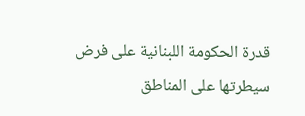قدرة الحكومة اللبنانية على فرض سيطرتها على المناطق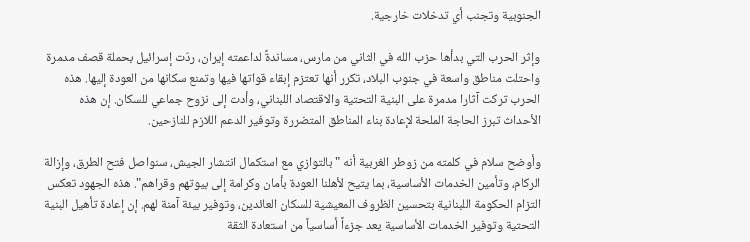الجنوبية وتجنب أي تدخلات خارجية.

وإثر الحرب التي بدأها حزب الله في الثاني من مارس، مساندةً لداعمته إيران، ردّت إسرائيل بحملة قصف مدمرة واحتلت مناطق واسعة في جنوب البلاد، تكرر أنها تعتزم إبقاء قواتها فيها وتمنع سكانها من العودة إليها. هذه الحرب تركت آثارا مدمرة على البنية التحتية والاقتصاد اللبناني، وأدت إلى نزوح جماعي للسكان. إن هذه الأحداث تبرز الحاجة الملحة لإعادة بناء المناطق المتضررة وتوفير الدعم اللازم للنازحين.

وأوضح سلام في كلمته من زوطر الغربية أنه "بالتوازي مع استكمال انتشار الجيش، سنواصل فتح الطرق، وإزالة الركام، وتأمين الخدمات الأساسية، بما يتيح لأهلنا العودة بأمان وكرامة إلى بيوتهم وقراهم". هذه الجهود تعكس التزام الحكومة اللبنانية بتحسين الظروف المعيشية للسكان العائدين، وتوفير بيئة آمنة لهم. إن إعادة تأهيل البنية التحتية وتوفير الخدمات الأساسية يعد جزءاً أساسياً من استعادة الثقة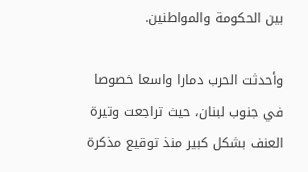بين الحكومة والمواطنين.

وأحدثت الحرب دمارا واسعا خصوصا في جنوب لبنان، حيث تراجعت وتيرة العنف بشكل كبير منذ توقيع مذكرة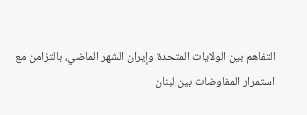التفاهم بين الولايات المتحدة وإيران الشهر الماضي، بالتزامن مع استمرار المفاوضات بين لبنان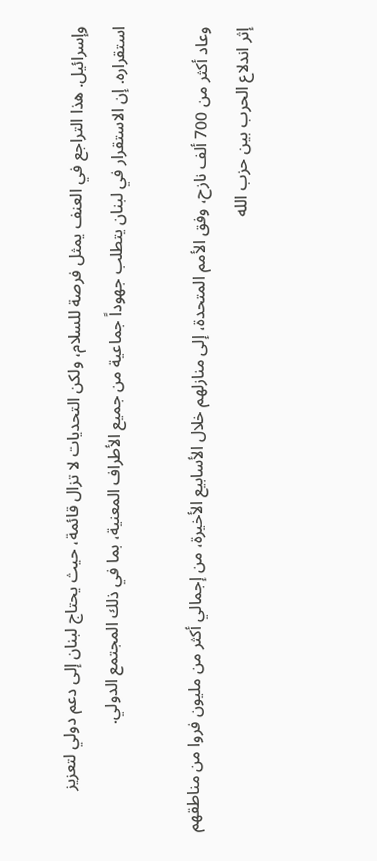وإسرائيل. هذا التراجع في العنف يمثل فرصة للسلام، ولكن التحديات لا تزال قائمة، حيث يحتاج لبنان إلى دعم دولي لتعزيز استقراره. إن الاستقرار في لبنان يتطلب جهوداً جماعية من جميع الأطراف المعنية، بما في ذلك المجتمع الدولي.

وعاد أكثر من 700 ألف نازح، وفق الأمم المتحدة، إلى منازلهم خلال الأسابيع الأخيرة، من إجمالي أكثر من مليون فروا من مناطقهم إثر اندلاع الحرب بين حزب الله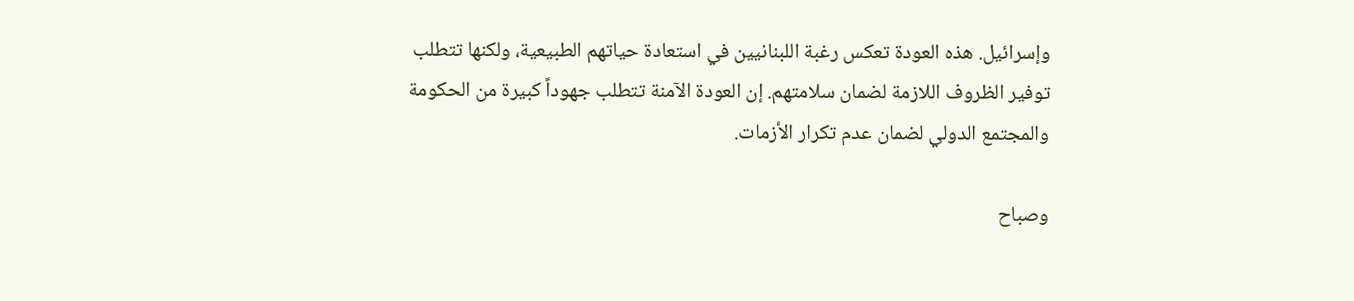وإسرائيل. هذه العودة تعكس رغبة اللبنانيين في استعادة حياتهم الطبيعية، ولكنها تتطلب توفير الظروف اللازمة لضمان سلامتهم. إن العودة الآمنة تتطلب جهوداً كبيرة من الحكومة والمجتمع الدولي لضمان عدم تكرار الأزمات.

وصباح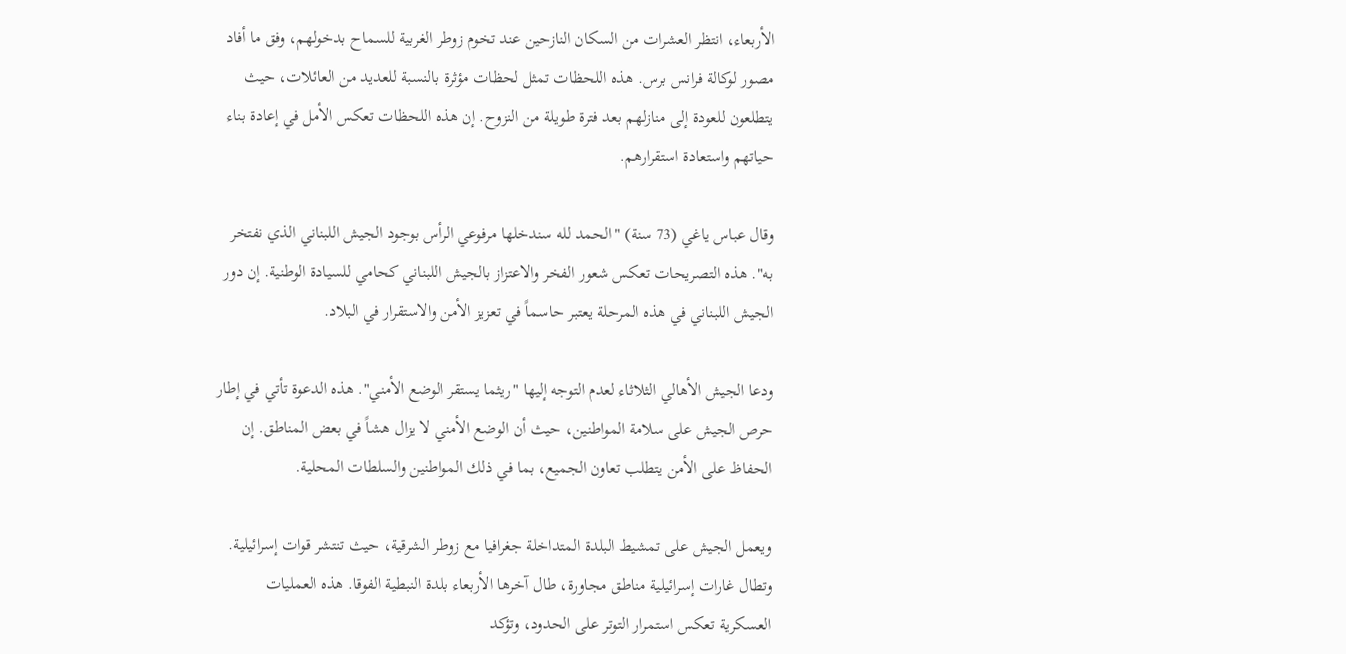الأربعاء، انتظر العشرات من السكان النازحين عند تخوم زوطر الغربية للسماح بدخولهم، وفق ما أفاد مصور لوكالة فرانس برس. هذه اللحظات تمثل لحظات مؤثرة بالنسبة للعديد من العائلات، حيث يتطلعون للعودة إلى منازلهم بعد فترة طويلة من النزوح. إن هذه اللحظات تعكس الأمل في إعادة بناء حياتهم واستعادة استقرارهم.

وقال عباس ياغي (73 سنة) "الحمد لله سندخلها مرفوعي الرأس بوجود الجيش اللبناني الذي نفتخر به". هذه التصريحات تعكس شعور الفخر والاعتزاز بالجيش اللبناني كحامي للسيادة الوطنية. إن دور الجيش اللبناني في هذه المرحلة يعتبر حاسماً في تعزيز الأمن والاستقرار في البلاد.

ودعا الجيش الأهالي الثلاثاء لعدم التوجه إليها "ريثما يستقر الوضع الأمني". هذه الدعوة تأتي في إطار حرص الجيش على سلامة المواطنين، حيث أن الوضع الأمني لا يزال هشاً في بعض المناطق. إن الحفاظ على الأمن يتطلب تعاون الجميع، بما في ذلك المواطنين والسلطات المحلية.

ويعمل الجيش على تمشيط البلدة المتداخلة جغرافيا مع زوطر الشرقية، حيث تنتشر قوات إسرائيلية. وتطال غارات إسرائيلية مناطق مجاورة، طال آخرها الأربعاء بلدة النبطية الفوقا. هذه العمليات العسكرية تعكس استمرار التوتر على الحدود، وتؤكد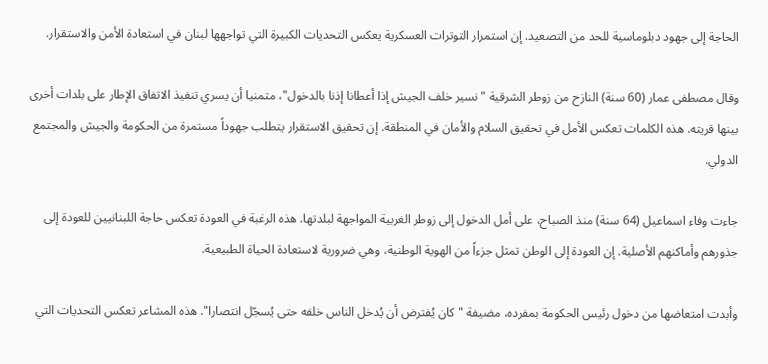الحاجة إلى جهود دبلوماسية للحد من التصعيد. إن استمرار التوترات العسكرية يعكس التحديات الكبيرة التي تواجهها لبنان في استعادة الأمن والاستقرار.

وقال مصطفى عمار (60 سنة) النازح من زوطر الشرقية "نسير خلف الجيش إذا أعطانا إذنا بالدخول"، متمنيا أن يسري تنفيذ الاتفاق الإطار على بلدات أخرى بينها قريته. هذه الكلمات تعكس الأمل في تحقيق السلام والأمان في المنطقة. إن تحقيق الاستقرار يتطلب جهوداً مستمرة من الحكومة والجيش والمجتمع الدولي.

جاءت وفاء اسماعيل (64 سنة) منذ الصباح، على أمل الدخول إلى زوطر الغربية المواجهة لبلدتها. هذه الرغبة في العودة تعكس حاجة اللبنانيين للعودة إلى جذورهم وأماكنهم الأصلية. إن العودة إلى الوطن تمثل جزءاً من الهوية الوطنية، وهي ضرورية لاستعادة الحياة الطبيعية.

وأبدت امتعاضها من دخول رئيس الحكومة بمفرده، مضيفة "كان يُفترض أن يُدخل الناس خلفه حتى يُسجّل انتصارا". هذه المشاعر تعكس التحديات التي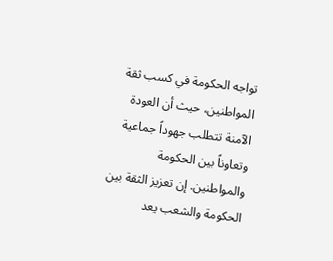تواجه الحكومة في كسب ثقة المواطنين، حيث أن العودة الآمنة تتطلب جهوداً جماعية وتعاوناً بين الحكومة والمواطنين. إن تعزيز الثقة بين الحكومة والشعب يعد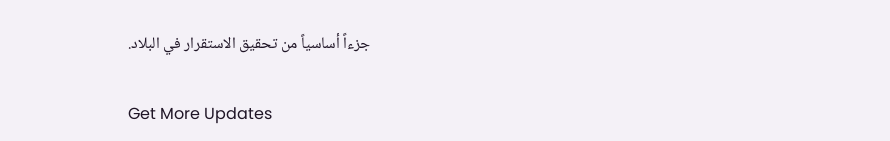جزءاً أساسياً من تحقيق الاستقرار في البلاد.

Get More Updates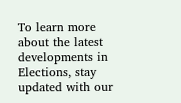To learn more about the latest developments in Elections, stay updated with our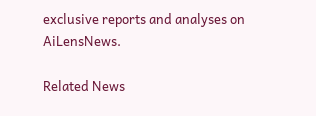exclusive reports and analyses on AiLensNews.

Related News